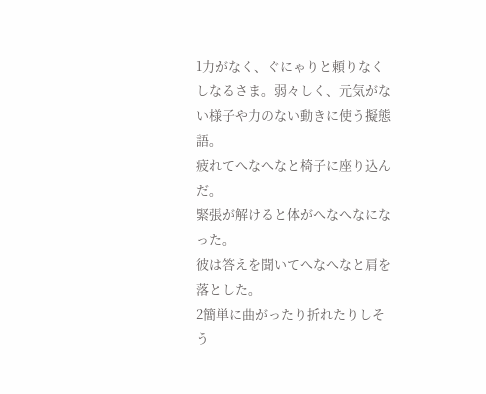1力がなく、ぐにゃりと頼りなくしなるさま。弱々しく、元気がない様子や力のない動きに使う擬態語。
疲れてへなへなと椅子に座り込んだ。
緊張が解けると体がへなへなになった。
彼は答えを聞いてへなへなと肩を落とした。
2簡単に曲がったり折れたりしそう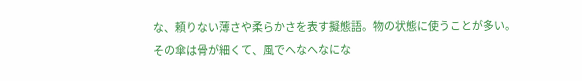な、頼りない薄さや柔らかさを表す擬態語。物の状態に使うことが多い。
その傘は骨が細くて、風でへなへなにな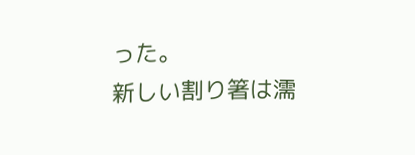った。
新しい割り箸は濡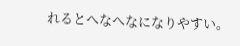れるとへなへなになりやすい。